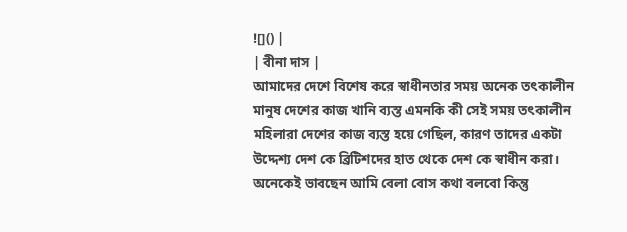![]() |
| বীনা দাস |
আমাদের দেশে বিশেষ করে স্বাধীনতার সময় অনেক তৎকালীন মানুষ দেশের কাজ খানি ব্যস্ত এমনকি কী সেই সময় তৎকালীন মহিলারা দেশের কাজ ব্যস্ত হয়ে গেছিল, কারণ তাদের একটা উদ্দেশ্য দেশ কে ব্রিটিশদের হাত থেকে দেশ কে স্বাধীন করা। অনেকেই ভাবছেন আমি বেলা বোস কথা বলবো কিন্তু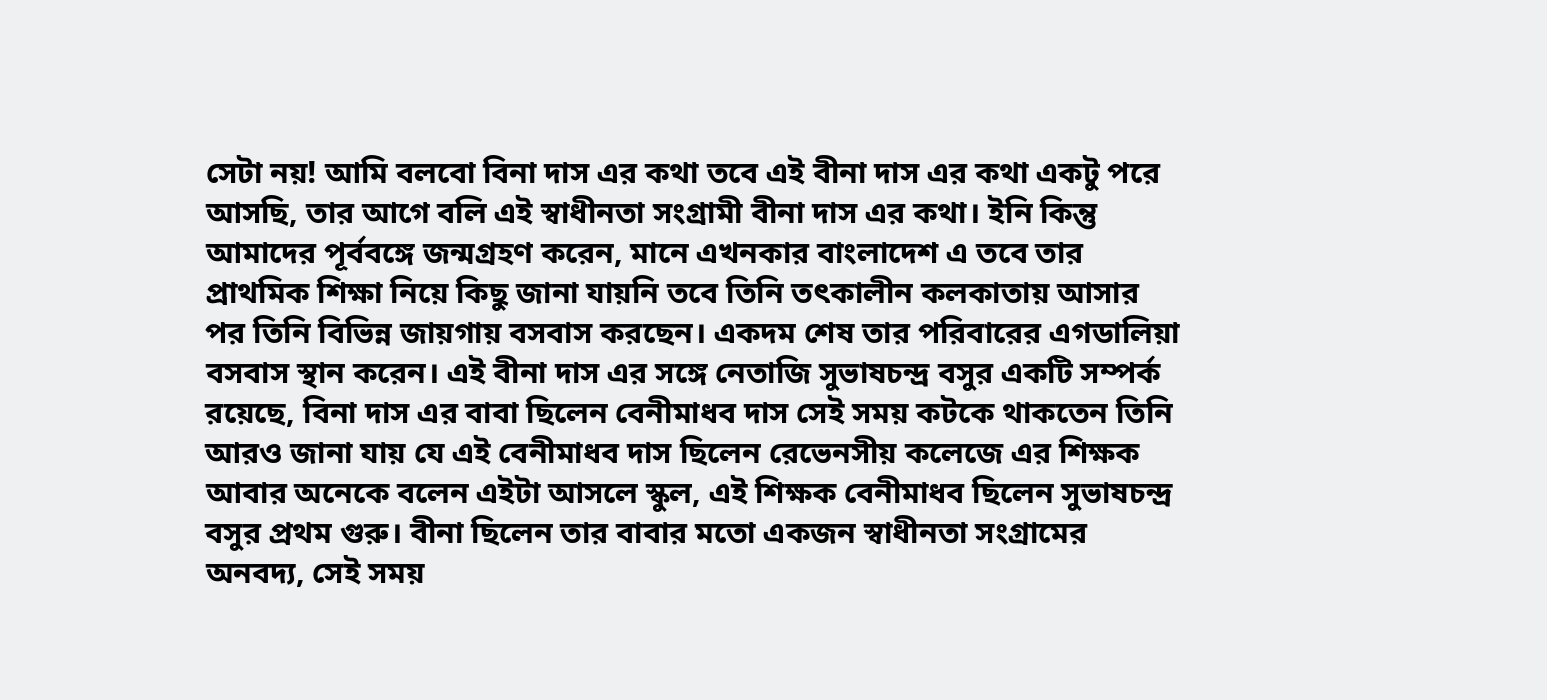সেটা নয়! আমি বলবো বিনা দাস এর কথা তবে এই বীনা দাস এর কথা একটু পরে আসছি, তার আগে বলি এই স্বাধীনতা সংগ্রামী বীনা দাস এর কথা। ইনি কিন্তু আমাদের পূর্ববঙ্গে জন্মগ্রহণ করেন, মানে এখনকার বাংলাদেশ এ তবে তার প্রাথমিক শিক্ষা নিয়ে কিছু জানা যায়নি তবে তিনি তৎকালীন কলকাতায় আসার পর তিনি বিভিন্ন জায়গায় বসবাস করছেন। একদম শেষ তার পরিবারের এগডালিয়া বসবাস স্থান করেন। এই বীনা দাস এর সঙ্গে নেতাজি সুভাষচন্দ্র বসুর একটি সম্পর্ক রয়েছে, বিনা দাস এর বাবা ছিলেন বেনীমাধব দাস সেই সময় কটকে থাকতেন তিনি আরও জানা যায় যে এই বেনীমাধব দাস ছিলেন রেভেনসীয় কলেজে এর শিক্ষক আবার অনেকে বলেন এইটা আসলে স্কুল, এই শিক্ষক বেনীমাধব ছিলেন সুভাষচন্দ্র বসুর প্রথম গুরু। বীনা ছিলেন তার বাবার মতো একজন স্বাধীনতা সংগ্রামের অনবদ্য, সেই সময়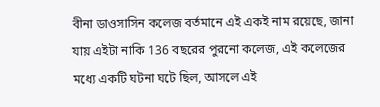বীনা ডাওসাসিন কলেজ বর্তমানে এই একই নাম রয়েছে, জানা যায় এইটা নাকি 136 বছরের পুরনো কলেজ, এই কলেজের মধ্যে একটি ঘটনা ঘটে ছিল, আসলে এই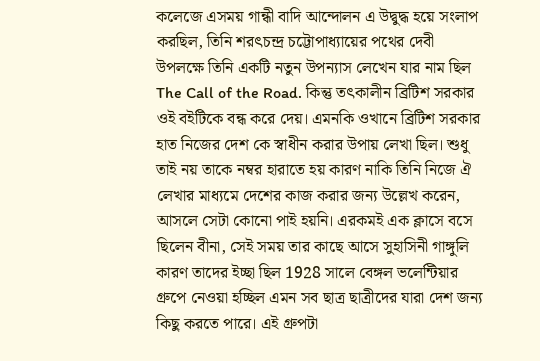কলেজে এসময় গান্ধী বাদি আন্দোলন এ উদ্বুদ্ধ হয়ে সংলাপ করছিল, তিনি শরৎচন্দ্র চট্টোপাধ্যায়ের পথের দেবী উপলক্ষে তিনি একটি নতুন উপন্যাস লেখেন যার নাম ছিল The Call of the Road. কিন্তু তৎকালীন ব্রিটিশ সরকার ওই বইটিকে বন্ধ করে দেয়। এমনকি ওখানে ব্রিটিশ সরকার হাত নিজের দেশ কে স্বাধীন করার উপায় লেখা ছিল। শুধু তাই নয় তাকে নম্বর হারাতে হয় কারণ নাকি তিনি নিজে ঐ লেখার মাধ্যমে দেশের কাজ করার জন্য উল্লেখ করেন, আসলে সেটা কোনো পাই হয়নি। এরকমই এক ক্লাসে বসে ছিলেন বীনা, সেই সময় তার কাছে আসে সুহাসিনী গাঙ্গুলি কারণ তাদের ইচ্ছা ছিল 1928 সালে বেঙ্গল ভলেন্টিয়ার গ্রুপে নেওয়া হচ্ছিল এমন সব ছাত্র ছাত্রীদের যারা দেশ জন্য কিছু করতে পারে। এই গ্রুপটা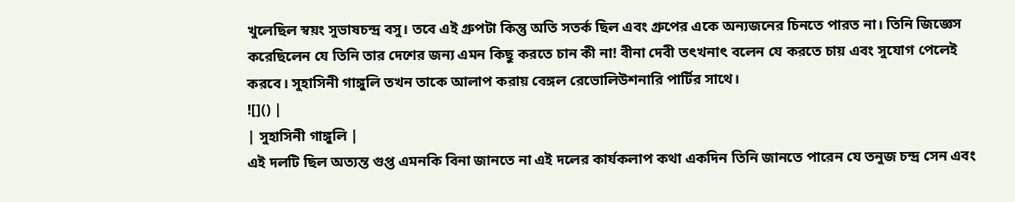খুলেছিল স্বয়ং সুভাষচন্দ্র বসু। তবে এই গ্রুপটা কিন্তু অতি সতর্ক ছিল এবং গ্রুপের একে অন্যজনের চিনতে পারত না। তিনি জিজ্ঞেস করেছিলেন যে তিনি তার দেশের জন্য এমন কিছু করতে চান কী না! বীনা দেবী তৎখনাৎ বলেন যে করতে চায় এবং সুযোগ পেলেই করবে। সুহাসিনী গাঙ্গুলি তখন তাকে আলাপ করায় বেঙ্গল রেভোলিউশনারি পার্টির সাথে।
![]() |
| সুহাসিনী গাঙ্গুলি |
এই দলটি ছিল অত্যন্ত গুপ্ত এমনকি বিনা জানতে না এই দলের কার্যকলাপ কথা একদিন তিনি জানতে পারেন যে তনুজ চন্দ্র সেন এবং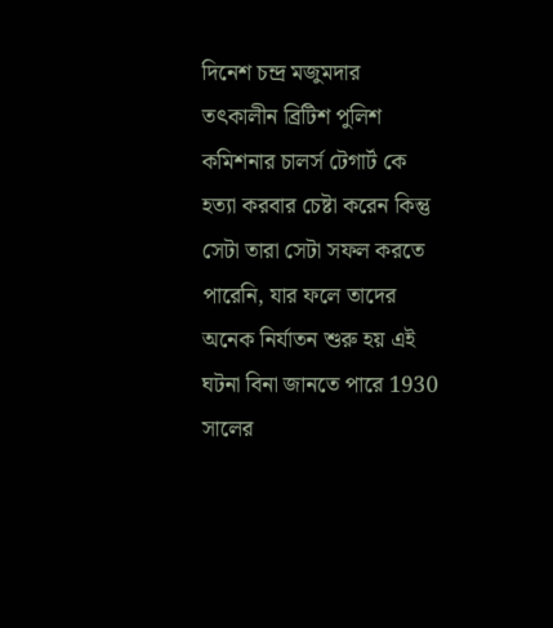দিনেশ চন্দ্র মজুমদার তৎকালীন ব্রিটিশ পুলিশ কমিশনার চালর্স টেগার্ট কে হত্যা করবার চেষ্টা করেন কিন্তু সেটা তারা সেটা সফল করতে পারেনি, যার ফলে তাদের অনেক নির্যাতন শুরু হয় এই ঘটনা বিনা জানতে পারে 1930 সালের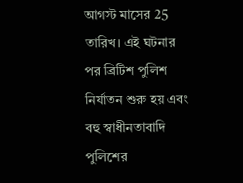আগস্ট মাসের 25 তারিখ। এই ঘটনার পর ব্রিটিশ পুলিশ নির্যাতন শুরু হয় এবং বহু স্বাধীনতাবাদি পুলিশের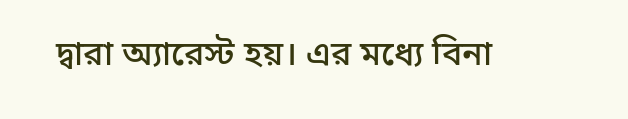দ্বারা অ্যারেস্ট হয়। এর মধ্যে বিনা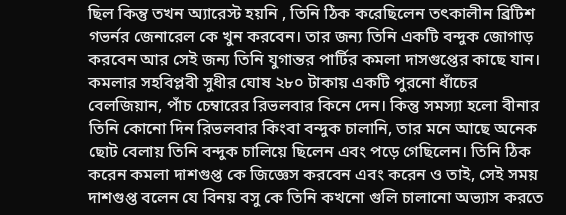ছিল কিন্তু তখন অ্যারেস্ট হয়নি , তিনি ঠিক করেছিলেন তৎকালীন ব্রিটিশ গভর্নর জেনারেল কে খুন করবেন। তার জন্য তিনি একটি বন্দুক জোগাড় করবেন আর সেই জন্য তিনি যুগান্তর পার্টির কমলা দাসগুপ্তের কাছে যান। কমলার সহবিপ্লবী সুধীর ঘোষ ২৮০ টাকায় একটি পুরনো ধাঁচের বেলজিয়ান, পাঁচ চেম্বারের রিভলবার কিনে দেন। কিন্তু সমস্যা হলো বীনার তিনি কোনো দিন রিভলবার কিংবা বন্দুক চালানি, তার মনে আছে অনেক ছোট বেলায় তিনি বন্দুক চালিয়ে ছিলেন এবং পড়ে গেছিলেন। তিনি ঠিক করেন কমলা দাশগুপ্ত কে জিজ্ঞেস করবেন এবং করেন ও তাই, সেই সময় দাশগুপ্ত বলেন যে বিনয় বসু কে তিনি কখনো গুলি চালানো অভ্যাস করতে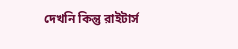দেখনি কিন্তু রাইটার্স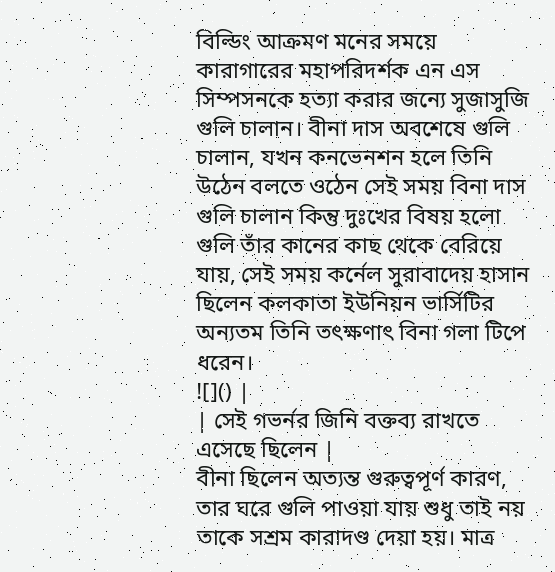বিল্ডিং আক্রমণ মনের সময়ে কারাগারের মহাপরিদর্শক এন এস সিম্পসনকে হত্যা করার জন্যে সুজাসুজি গুলি চালান। বীনা দাস অবশেষে গুলি চালান, যখন কনভেনশন হলে তিনি উঠেন বলতে ওঠেন সেই সময় বিনা দাস গুলি চালান কিন্তু দুঃখের বিষয় হলো গুলি তাঁর কানের কাছ থেকে বেরিয়ে যায়, সেই সময় কর্নেল সুরাবাদেয় হাসান ছিলেন কলকাতা ইউনিয়ন ভার্সিটির অন্যতম তিনি তৎক্ষণাৎ বিনা গলা টিপে ধরেন।
![]() |
| সেই গভর্নর জিনি বক্তব্য রাখতে এসেছে ছিলেন |
বীনা ছিলেন অত্যন্ত গুরুত্বপূর্ণ কারণ, তার ঘরে গুলি পাওয়া যায় শুধু তাই নয় তাকে সশ্রম কারাদণ্ড দেয়া হয়। মাত্র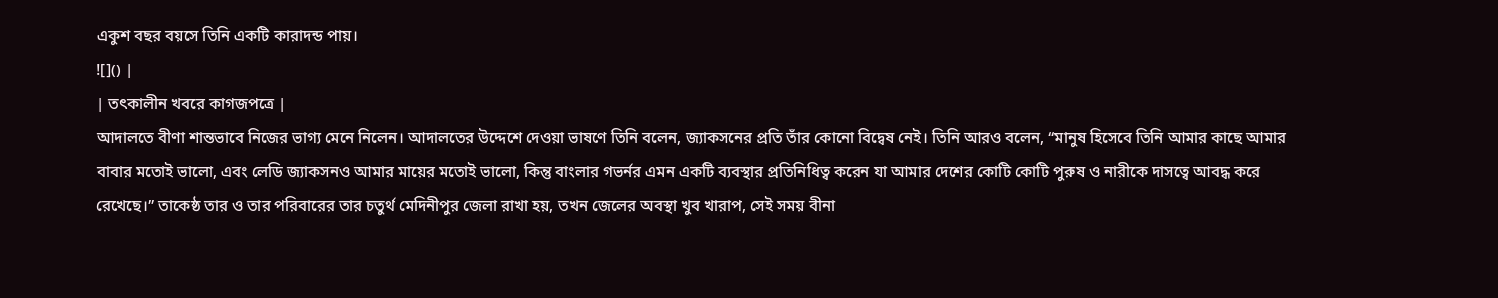একুশ বছর বয়সে তিনি একটি কারাদন্ড পায়।
![]() |
| তৎকালীন খবরে কাগজপত্রে |
আদালতে বীণা শান্তভাবে নিজের ভাগ্য মেনে নিলেন। আদালতের উদ্দেশে দেওয়া ভাষণে তিনি বলেন, জ্যাকসনের প্রতি তাঁর কোনো বিদ্বেষ নেই। তিনি আরও বলেন, “মানুষ হিসেবে তিনি আমার কাছে আমার বাবার মতোই ভালো, এবং লেডি জ্যাকসনও আমার মায়ের মতোই ভালো, কিন্তু বাংলার গভর্নর এমন একটি ব্যবস্থার প্রতিনিধিত্ব করেন যা আমার দেশের কোটি কোটি পুরুষ ও নারীকে দাসত্বে আবদ্ধ করে রেখেছে।” তাকেষ্ঠ তার ও তার পরিবারের তার চতুর্থ মেদিনীপুর জেলা রাখা হয়, তখন জেলের অবস্থা খুব খারাপ, সেই সময় বীনা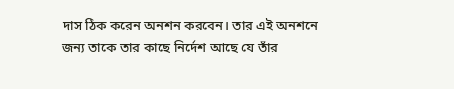দাস ঠিক করেন অনশন করবেন। তার এই অনশনে জন্য তাকে তার কাছে নির্দেশ আছে যে তাঁর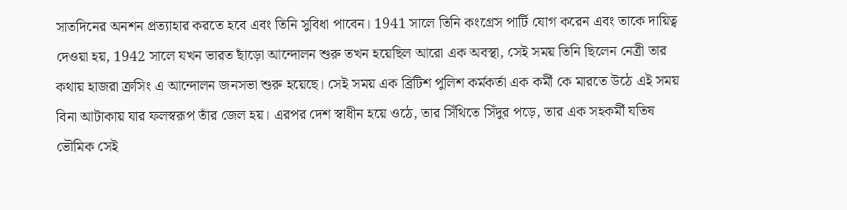সাতদিনের অনশন প্রত্যাহার করতে হবে এবং তিনি সুবিধা পাবেন। 1941 সালে তিনি কংগ্রেস পার্টি যোগ করেন এবং তাকে দায়িত্ব দেওয়া হয়, 1942 সালে যখন ভারত ছাঁড়ো আন্দোলন শুরু তখন হয়েছিল আরো এক অবস্থা, সেই সময় তিনি ছিলেন নেত্রী তার কথায় হাজরা ক্রসিং এ আন্দোলন জনসভা শুরু হয়েছে। সেই সময় এক ব্রিটিশ পুলিশ কর্মকর্তা এক কর্মী কে মারতে উঠে এই সময় বিনা আটাকায় যার ফলস্বরূপ তাঁর জেল হয়। এরপর দেশ স্বাধীন হয়ে ওঠে, তার সিঁথিতে সিঁদুর পড়ে, তার এক সহকর্মী যতিষ ভৌমিক সেই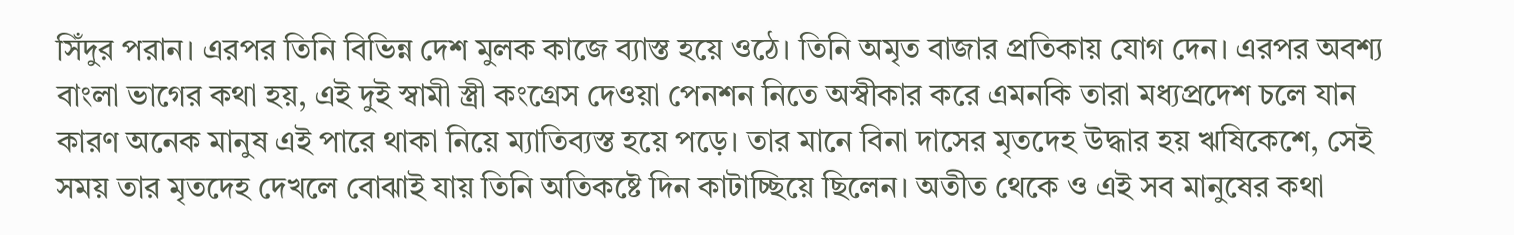সিঁদুর পরান। এরপর তিনি বিভিন্ন দেশ মুলক কাজে ব্যাস্ত হয়ে ওঠে। তিনি অমৃত বাজার প্রতিকায় যোগ দেন। এরপর অবশ্য বাংলা ভাগের কথা হয়, এই দুই স্বামী স্ত্রী কংগ্রেস দেওয়া পেনশন নিতে অস্বীকার করে এমনকি তারা মধ্যপ্রদেশ চলে যান কারণ অনেক মানুষ এই পারে থাকা নিয়ে ম্যাতিব্যস্ত হয়ে পড়ে। তার মানে বিনা দাসের মৃতদেহ উদ্ধার হয় ঋষিকেশে, সেই সময় তার মৃতদেহ দেখলে বোঝাই যায় তিনি অতিকষ্টে দিন কাটাচ্ছিয়ে ছিলেন। অতীত থেকে ও এই সব মানুষের কথা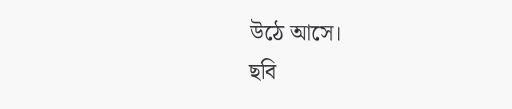উঠে আসে।
ছবি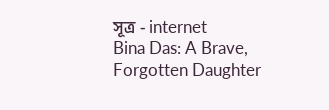সূত্র - internet
Bina Das: A Brave, Forgotten Daughter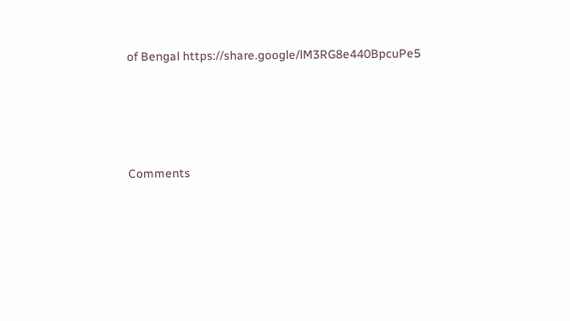of Bengal https://share.google/lM3RG8e440BpcuPe5




Comments